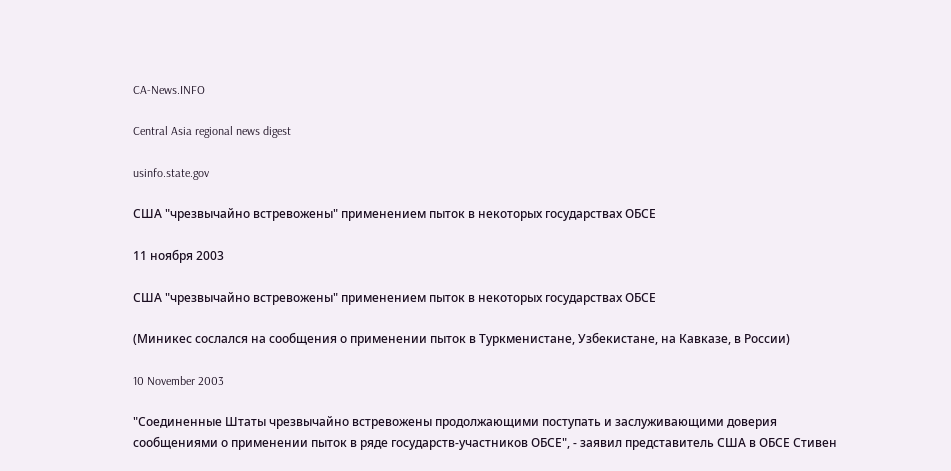CA-News.INFO

Central Asia regional news digest

usinfo.state.gov

США "чрезвычайно встревожены" применением пыток в некоторых государствах ОБСЕ

11 ноября 2003

США "чрезвычайно встревожены" применением пыток в некоторых государствах ОБСЕ

(Миникес сослался на сообщения о применении пыток в Туркменистане, Узбекистане, на Кавказе, в России)

10 November 2003

"Соединенные Штаты чрезвычайно встревожены продолжающими поступать и заслуживающими доверия сообщениями о применении пыток в ряде государств-участников ОБСЕ", - заявил представитель США в ОБСЕ Стивен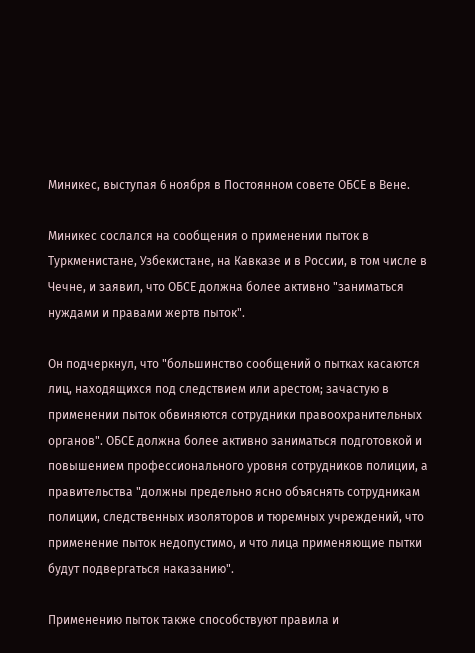Миникес, выступая 6 ноября в Постоянном совете ОБСЕ в Вене.

Миникес сослался на сообщения о применении пыток в Туркменистане, Узбекистане, на Кавказе и в России, в том числе в Чечне, и заявил, что ОБСЕ должна более активно "заниматься нуждами и правами жертв пыток".

Он подчеркнул, что "большинство сообщений о пытках касаются лиц, находящихся под следствием или арестом; зачастую в применении пыток обвиняются сотрудники правоохранительных органов". ОБСЕ должна более активно заниматься подготовкой и повышением профессионального уровня сотрудников полиции, а правительства "должны предельно ясно объяснять сотрудникам полиции, следственных изоляторов и тюремных учреждений, что применение пыток недопустимо, и что лица применяющие пытки будут подвергаться наказанию".

Применению пыток также способствуют правила и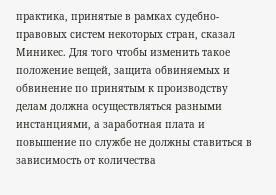практика, принятые в рамках судебно-правовых систем некоторых стран, сказал Миникес. Для того чтобы изменить такое положение вещей, защита обвиняемых и обвинение по принятым к производству делам должна осуществляться разными инстанциями, а заработная плата и повышение по службе не должны ставиться в зависимость от количества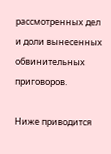рассмотренных дел и доли вынесенных обвинительных приговоров.

Ниже приводится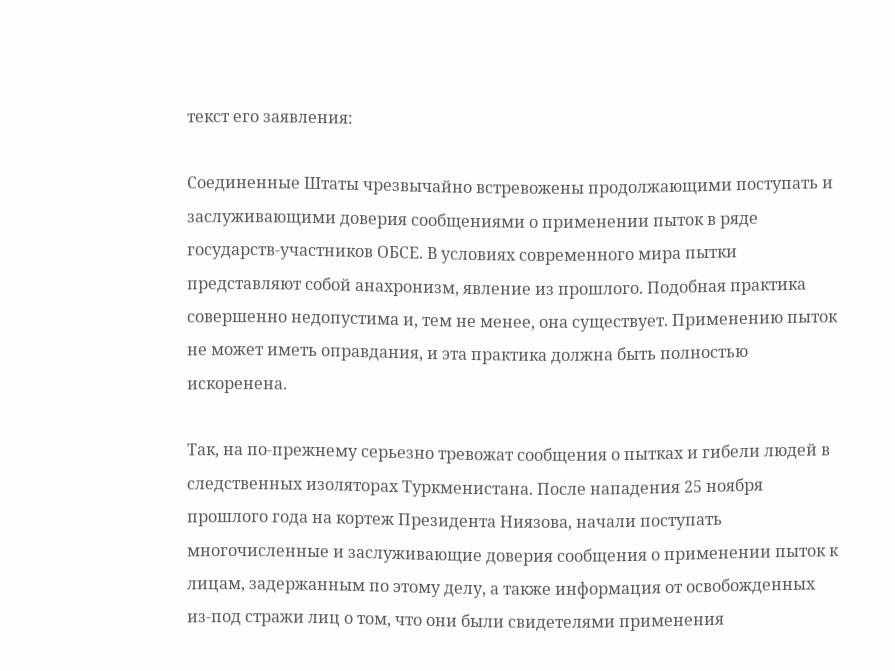текст его заявления:

Соединенные Штаты чрезвычайно встревожены продолжающими поступать и заслуживающими доверия сообщениями о применении пыток в ряде государств-участников ОБСЕ. В условиях современного мира пытки представляют собой анахронизм, явление из прошлого. Подобная практика совершенно недопустима и, тем не менее, она существует. Применению пыток не может иметь оправдания, и эта практика должна быть полностью искоренена.

Так, на по-прежнему серьезно тревожат сообщения о пытках и гибели людей в следственных изоляторах Туркменистана. После нападения 25 ноября прошлого года на кортеж Президента Ниязова, начали поступать многочисленные и заслуживающие доверия сообщения о применении пыток к лицам, задержанным по этому делу, а также информация от освобожденных из-под стражи лиц о том, что они были свидетелями применения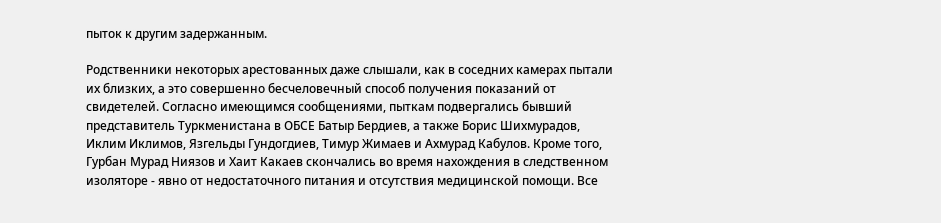пыток к другим задержанным.

Родственники некоторых арестованных даже слышали, как в соседних камерах пытали их близких, а это совершенно бесчеловечный способ получения показаний от свидетелей. Согласно имеющимся сообщениями, пыткам подвергались бывший представитель Туркменистана в ОБСЕ Батыр Бердиев, а также Борис Шихмурадов, Иклим Иклимов, Язгельды Гундогдиев, Тимур Жимаев и Ахмурад Кабулов. Кроме того, Гурбан Мурад Ниязов и Хаит Какаев скончались во время нахождения в следственном изоляторе - явно от недостаточного питания и отсутствия медицинской помощи. Все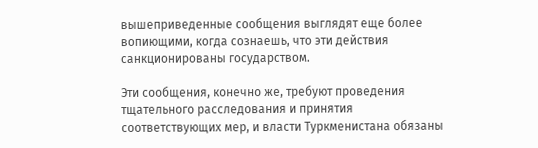вышеприведенные сообщения выглядят еще более вопиющими, когда сознаешь, что эти действия санкционированы государством.

Эти сообщения, конечно же, требуют проведения тщательного расследования и принятия соответствующих мер, и власти Туркменистана обязаны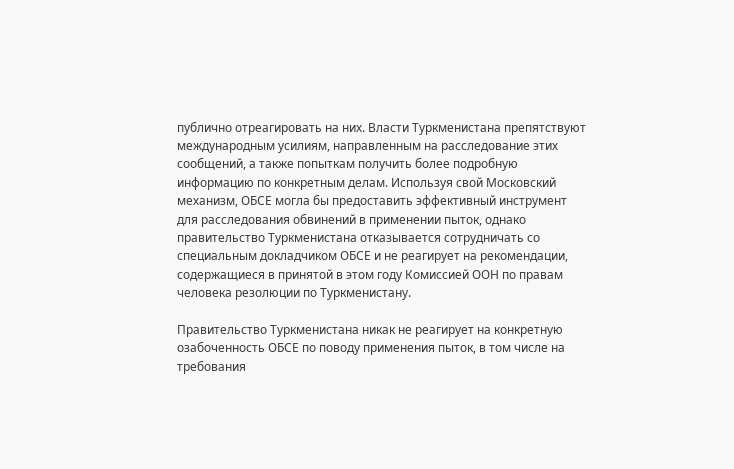публично отреагировать на них. Власти Туркменистана препятствуют международным усилиям, направленным на расследование этих сообщений, а также попыткам получить более подробную информацию по конкретным делам. Используя свой Московский механизм, ОБСЕ могла бы предоставить эффективный инструмент для расследования обвинений в применении пыток, однако правительство Туркменистана отказывается сотрудничать со специальным докладчиком ОБСЕ и не реагирует на рекомендации, содержащиеся в принятой в этом году Комиссией ООН по правам человека резолюции по Туркменистану.

Правительство Туркменистана никак не реагирует на конкретную озабоченность ОБСЕ по поводу применения пыток, в том числе на требования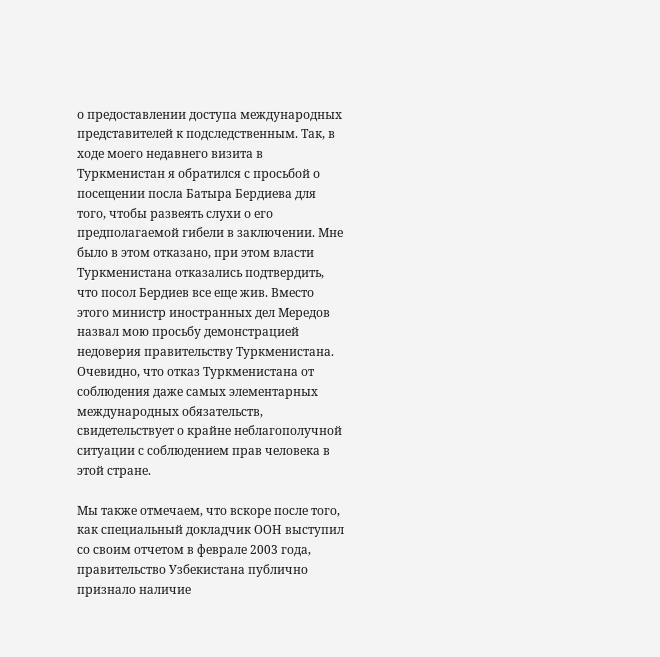о предоставлении доступа международных представителей к подследственным. Так, в ходе моего недавнего визита в Туркменистан я обратился с просьбой о посещении посла Батыра Бердиева для того, чтобы развеять слухи о его предполагаемой гибели в заключении. Мне было в этом отказано, при этом власти Туркменистана отказались подтвердить, что посол Бердиев все еще жив. Вместо этого министр иностранных дел Мередов назвал мою просьбу демонстрацией недоверия правительству Туркменистана. Очевидно, что отказ Туркменистана от соблюдения даже самых элементарных международных обязательств, свидетельствует о крайне неблагополучной ситуации с соблюдением прав человека в этой стране.

Мы также отмечаем, что вскоре после того, как специальный докладчик ООН выступил со своим отчетом в феврале 2003 года, правительство Узбекистана публично признало наличие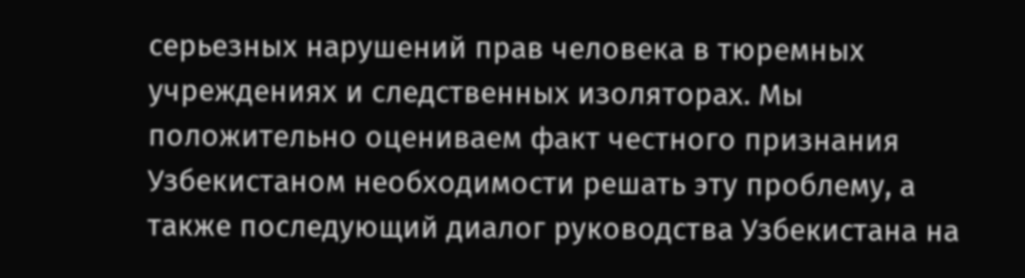серьезных нарушений прав человека в тюремных учреждениях и следственных изоляторах. Мы положительно оцениваем факт честного признания Узбекистаном необходимости решать эту проблему, а также последующий диалог руководства Узбекистана на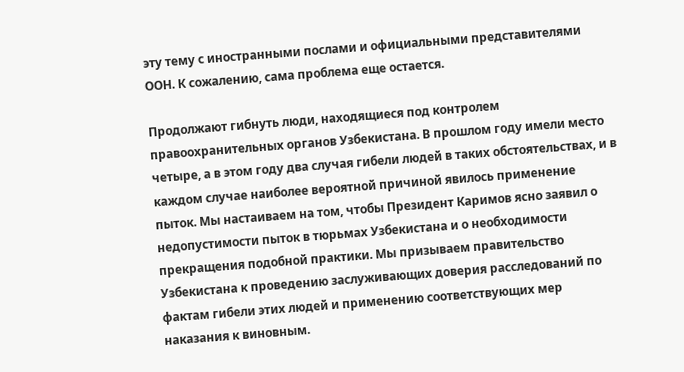эту тему с иностранными послами и официальными представителями ООН. К сожалению, сама проблема еще остается.

Продолжают гибнуть люди, находящиеся под контролем правоохранительных органов Узбекистана. В прошлом году имели место четыре, а в этом году два случая гибели людей в таких обстоятельствах, и в каждом случае наиболее вероятной причиной явилось применение пыток. Мы настаиваем на том, чтобы Президент Каримов ясно заявил о недопустимости пыток в тюрьмах Узбекистана и о необходимости прекращения подобной практики. Мы призываем правительство Узбекистана к проведению заслуживающих доверия расследований по фактам гибели этих людей и применению соответствующих мер наказания к виновным.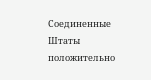Соединенные Штаты положительно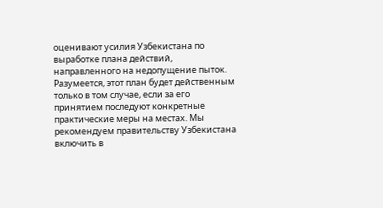оценивают усилия Узбекистана по выработке плана действий, направленного на недопущение пыток. Разумеется, этот план будет действенным только в том случае, если за его принятием последуют конкретные практические меры на местах. Мы рекомендуем правительству Узбекистана включить в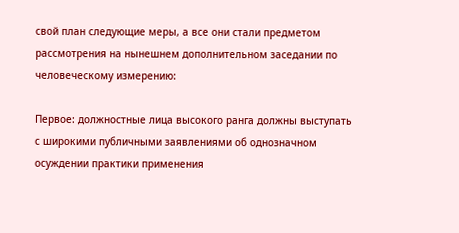свой план следующие меры, а все они стали предметом рассмотрения на нынешнем дополнительном заседании по человеческому измерению:

Первое: должностные лица высокого ранга должны выступать с широкими публичными заявлениями об однозначном осуждении практики применения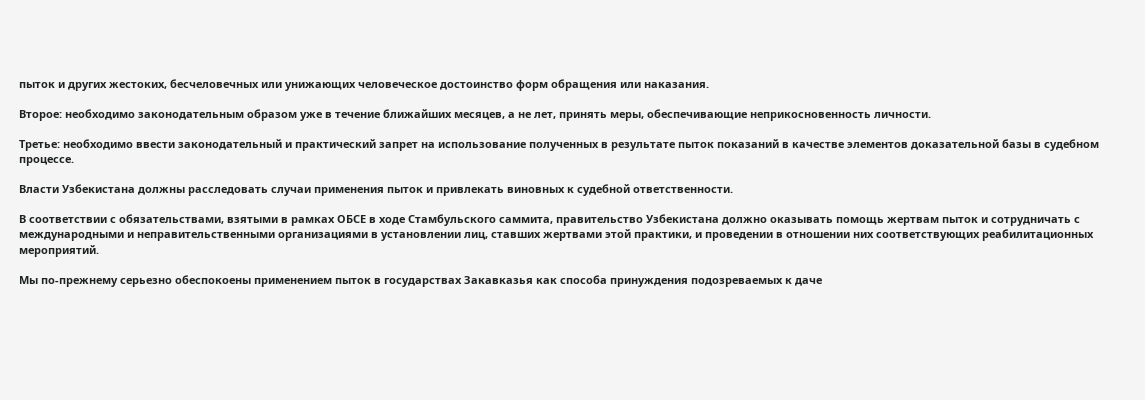пыток и других жестоких, бесчеловечных или унижающих человеческое достоинство форм обращения или наказания.

Второе: необходимо законодательным образом уже в течение ближайших месяцев, а не лет, принять меры, обеспечивающие неприкосновенность личности.

Третье: необходимо ввести законодательный и практический запрет на использование полученных в результате пыток показаний в качестве элементов доказательной базы в судебном процессе.

Власти Узбекистана должны расследовать случаи применения пыток и привлекать виновных к судебной ответственности.

В соответствии с обязательствами, взятыми в рамках ОБСЕ в ходе Стамбульского саммита, правительство Узбекистана должно оказывать помощь жертвам пыток и сотрудничать с международными и неправительственными организациями в установлении лиц, ставших жертвами этой практики, и проведении в отношении них соответствующих реабилитационных мероприятий.

Мы по-прежнему серьезно обеспокоены применением пыток в государствах Закавказья как способа принуждения подозреваемых к даче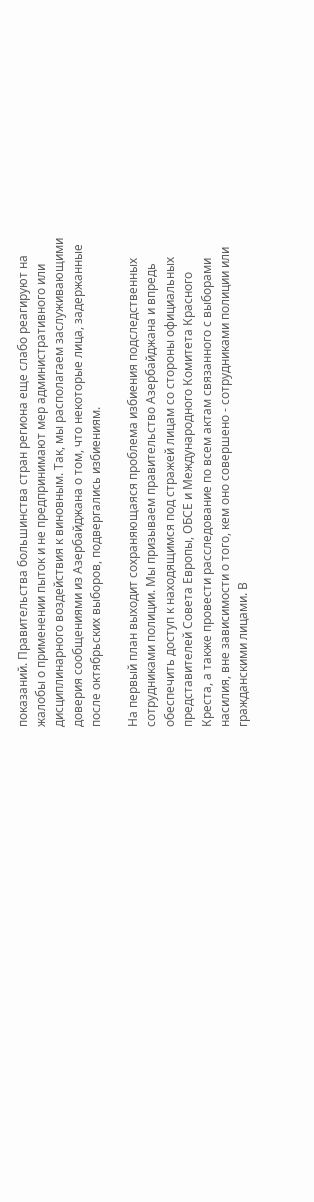показаний. Правительства большинства стран региона еще слабо реагируют на жалобы о применении пыток и не предпринимают мер административного или дисциплинарного воздействия к виновным. Так, мы располагаем заслуживающими доверия сообщениями из Азербайджана о том, что некоторые лица, задержанные после октябрьских выборов, подвергались избиениям.

На первый план выходит сохраняющаяся проблема избиения подследственных сотрудниками полиции. Мы призываем правительство Азербайджана и впредь обеспечить доступ к находящимся под стражей лицам со стороны официальных представителей Совета Европы, ОБСЕ и Международного Комитета Красного Креста, а также провести расследование по всем актам связанного с выборами насилия, вне зависимости о того, кем оно совершено - сотрудниками полиции или гражданскими лицами. В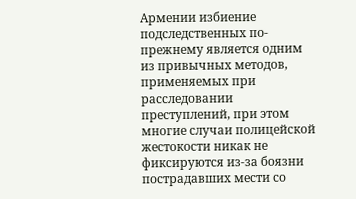Армении избиение подследственных по-прежнему является одним из привычных методов, применяемых при расследовании преступлений, при этом многие случаи полицейской жестокости никак не фиксируются из-за боязни пострадавших мести со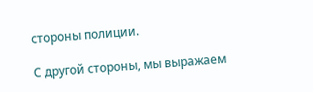стороны полиции.

С другой стороны, мы выражаем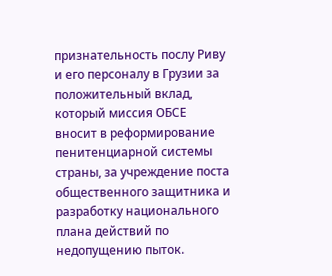признательность послу Риву и его персоналу в Грузии за положительный вклад, который миссия ОБСЕ вносит в реформирование пенитенциарной системы страны, за учреждение поста общественного защитника и разработку национального плана действий по недопущению пыток.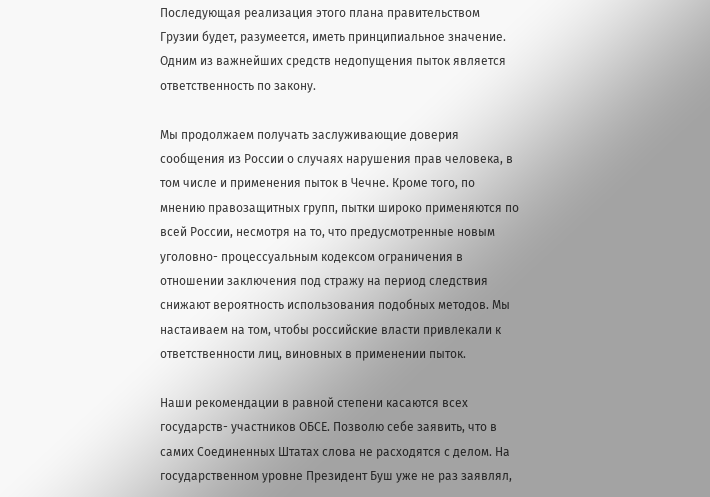Последующая реализация этого плана правительством Грузии будет, разумеется, иметь принципиальное значение. Одним из важнейших средств недопущения пыток является ответственность по закону.

Мы продолжаем получать заслуживающие доверия сообщения из России о случаях нарушения прав человека, в том числе и применения пыток в Чечне. Кроме того, по мнению правозащитных групп, пытки широко применяются по всей России, несмотря на то, что предусмотренные новым уголовно- процессуальным кодексом ограничения в отношении заключения под стражу на период следствия снижают вероятность использования подобных методов. Мы настаиваем на том, чтобы российские власти привлекали к ответственности лиц, виновных в применении пыток.

Наши рекомендации в равной степени касаются всех государств- участников ОБСЕ. Позволю себе заявить, что в самих Соединенных Штатах слова не расходятся с делом. На государственном уровне Президент Буш уже не раз заявлял,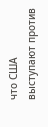что США выступают против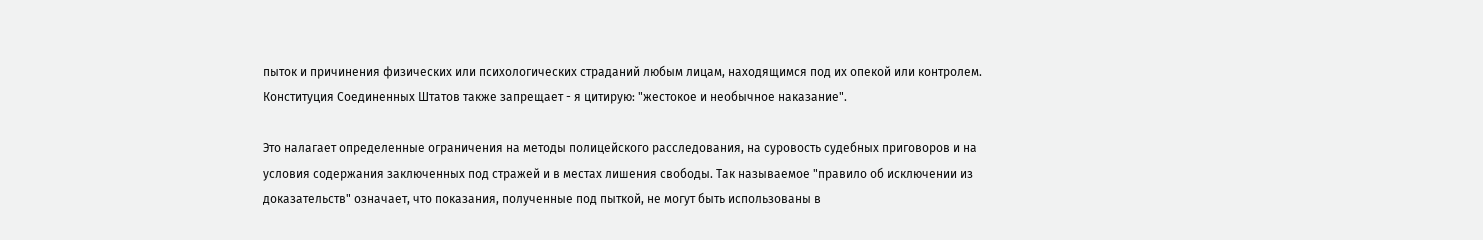пыток и причинения физических или психологических страданий любым лицам, находящимся под их опекой или контролем. Конституция Соединенных Штатов также запрещает - я цитирую: "жестокое и необычное наказание".

Это налагает определенные ограничения на методы полицейского расследования, на суровость судебных приговоров и на условия содержания заключенных под стражей и в местах лишения свободы. Так называемое "правило об исключении из доказательств" означает, что показания, полученные под пыткой, не могут быть использованы в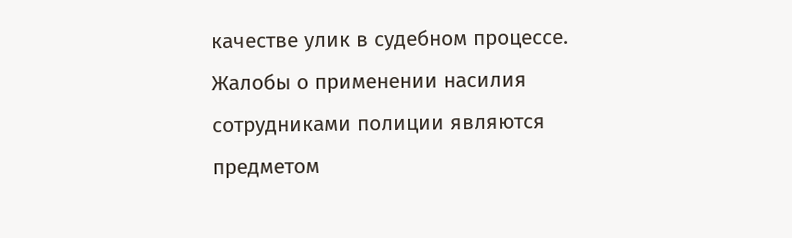качестве улик в судебном процессе. Жалобы о применении насилия сотрудниками полиции являются предметом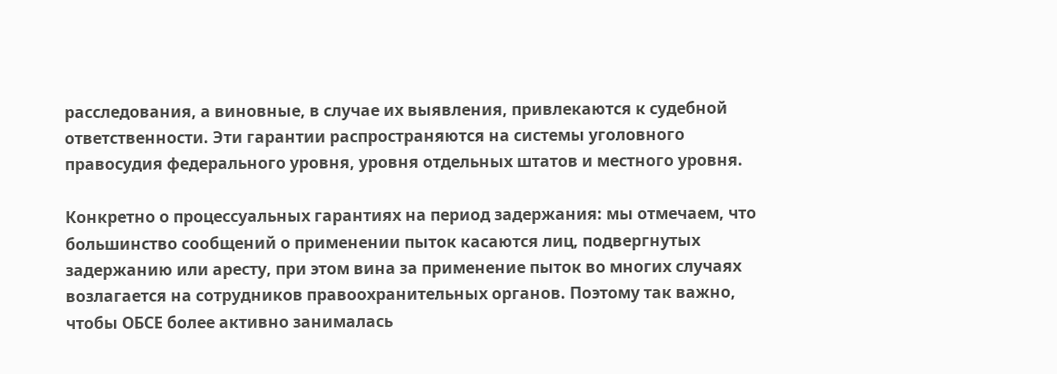расследования, а виновные, в случае их выявления, привлекаются к судебной ответственности. Эти гарантии распространяются на системы уголовного правосудия федерального уровня, уровня отдельных штатов и местного уровня.

Конкретно о процессуальных гарантиях на период задержания: мы отмечаем, что большинство сообщений о применении пыток касаются лиц, подвергнутых задержанию или аресту, при этом вина за применение пыток во многих случаях возлагается на сотрудников правоохранительных органов. Поэтому так важно, чтобы ОБСЕ более активно занималась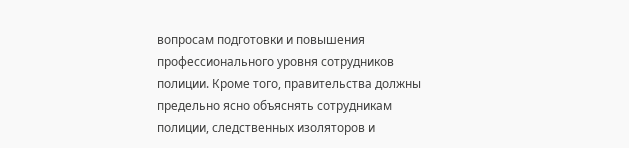вопросам подготовки и повышения профессионального уровня сотрудников полиции. Кроме того, правительства должны предельно ясно объяснять сотрудникам полиции, следственных изоляторов и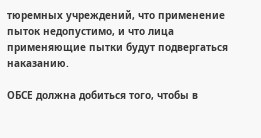тюремных учреждений, что применение пыток недопустимо, и что лица применяющие пытки будут подвергаться наказанию.

ОБСЕ должна добиться того, чтобы в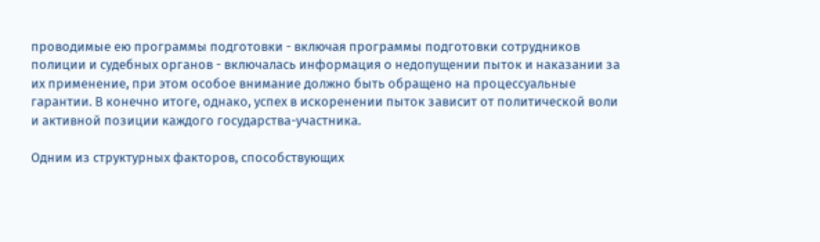проводимые ею программы подготовки - включая программы подготовки сотрудников полиции и судебных органов - включалась информация о недопущении пыток и наказании за их применение, при этом особое внимание должно быть обращено на процессуальные гарантии. В конечно итоге, однако, успех в искоренении пыток зависит от политической воли и активной позиции каждого государства-участника.

Одним из структурных факторов, способствующих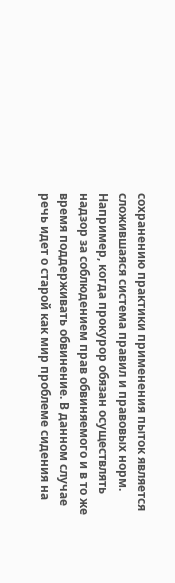сохранению практики применения пыток является сложившаяся система правил и правовых норм. Например, когда прокурор обязан осуществлять надзор за соблюдением прав обвиняемого и в то же время поддерживать обвинение. В данном случае речь идет о старой как мир проблеме сидения на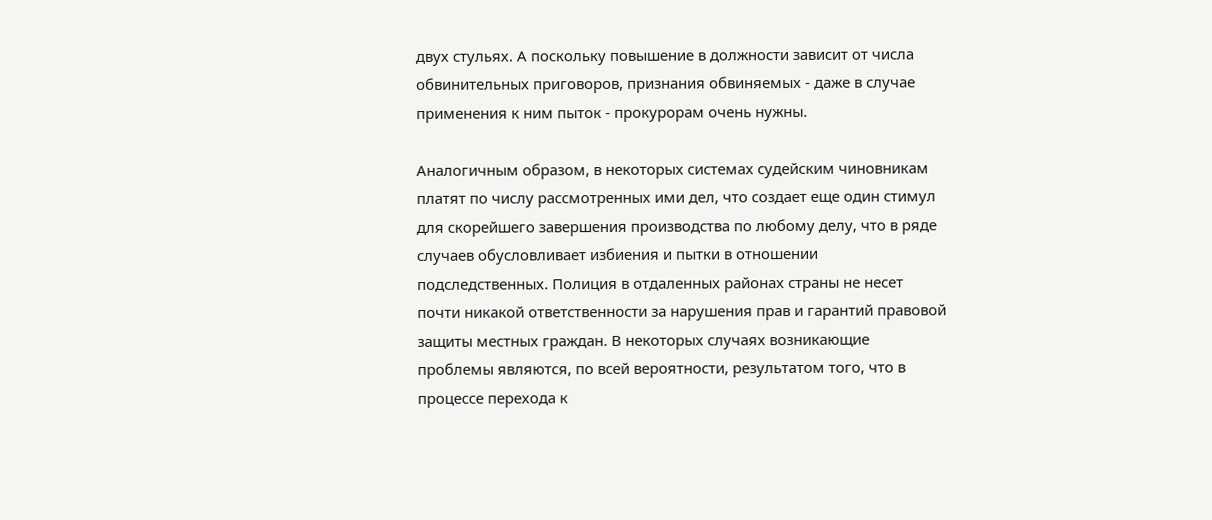двух стульях. А поскольку повышение в должности зависит от числа обвинительных приговоров, признания обвиняемых - даже в случае применения к ним пыток - прокурорам очень нужны.

Аналогичным образом, в некоторых системах судейским чиновникам платят по числу рассмотренных ими дел, что создает еще один стимул для скорейшего завершения производства по любому делу, что в ряде случаев обусловливает избиения и пытки в отношении подследственных. Полиция в отдаленных районах страны не несет почти никакой ответственности за нарушения прав и гарантий правовой защиты местных граждан. В некоторых случаях возникающие проблемы являются, по всей вероятности, результатом того, что в процессе перехода к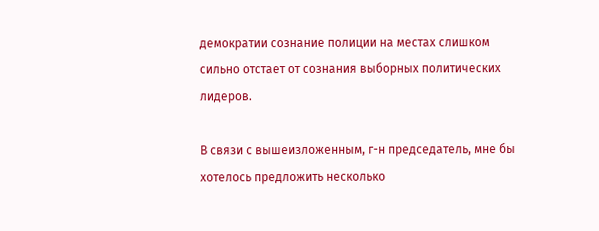демократии сознание полиции на местах слишком сильно отстает от сознания выборных политических лидеров.

В связи с вышеизложенным, г-н председатель, мне бы хотелось предложить несколько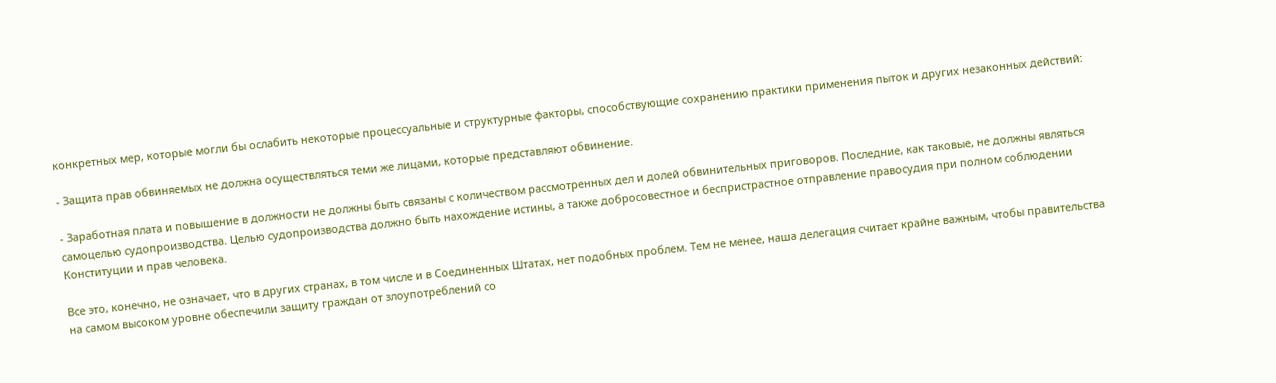конкретных мер, которые могли бы ослабить некоторые процессуальные и структурные факторы, способствующие сохранению практики применения пыток и других незаконных действий:

- Защита прав обвиняемых не должна осуществляться теми же лицами, которые представляют обвинение.

- Заработная плата и повышение в должности не должны быть связаны с количеством рассмотренных дел и долей обвинительных приговоров. Последние, как таковые, не должны являться самоцелью судопроизводства. Целью судопроизводства должно быть нахождение истины, а также добросовестное и беспристрастное отправление правосудия при полном соблюдении Конституции и прав человека.

Все это, конечно, не означает, что в других странах, в том числе и в Соединенных Штатах, нет подобных проблем. Тем не менее, наша делегация считает крайне важным, чтобы правительства на самом высоком уровне обеспечили защиту граждан от злоупотреблений со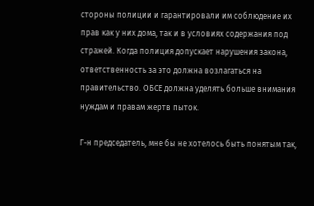стороны полиции и гарантировали им соблюдение их прав как у них дома, так и в условиях содержания под стражей. Когда полиция допускает нарушения закона, ответственность за это должна возлагаться на правительство. ОБСЕ должна уделять больше внимания нуждам и правам жертв пыток.

Г-н председатель, мне бы не хотелось быть понятым так,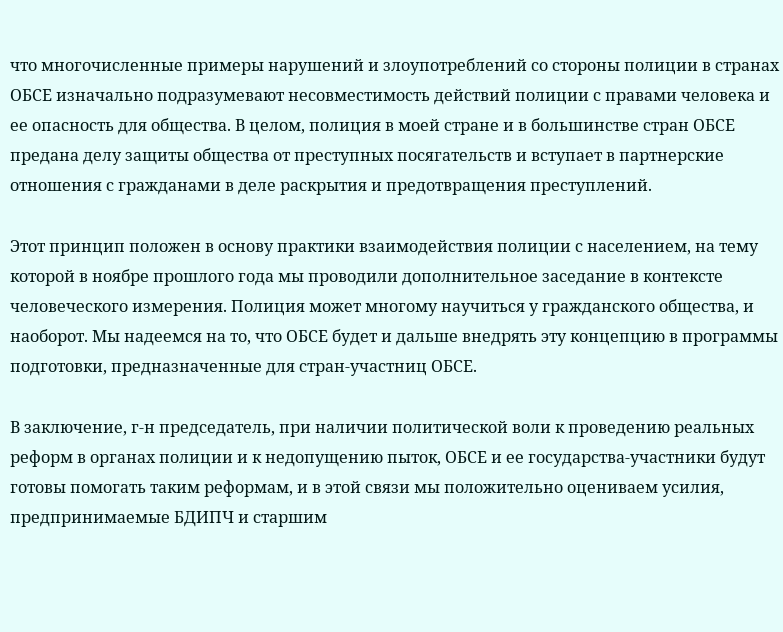что многочисленные примеры нарушений и злоупотреблений со стороны полиции в странах ОБСЕ изначально подразумевают несовместимость действий полиции с правами человека и ее опасность для общества. В целом, полиция в моей стране и в большинстве стран ОБСЕ предана делу защиты общества от преступных посягательств и вступает в партнерские отношения с гражданами в деле раскрытия и предотвращения преступлений.

Этот принцип положен в основу практики взаимодействия полиции с населением, на тему которой в ноябре прошлого года мы проводили дополнительное заседание в контексте человеческого измерения. Полиция может многому научиться у гражданского общества, и наоборот. Мы надеемся на то, что ОБСЕ будет и дальше внедрять эту концепцию в программы подготовки, предназначенные для стран-участниц ОБСЕ.

В заключение, г-н председатель, при наличии политической воли к проведению реальных реформ в органах полиции и к недопущению пыток, ОБСЕ и ее государства-участники будут готовы помогать таким реформам, и в этой связи мы положительно оцениваем усилия, предпринимаемые БДИПЧ и старшим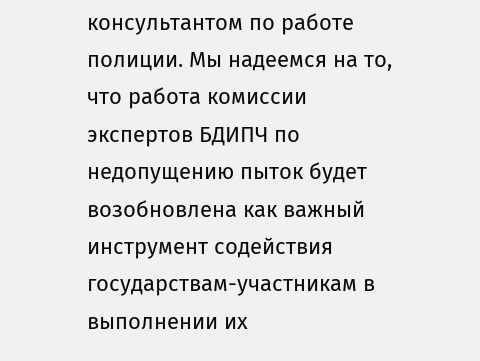консультантом по работе полиции. Мы надеемся на то, что работа комиссии экспертов БДИПЧ по недопущению пыток будет возобновлена как важный инструмент содействия государствам-участникам в выполнении их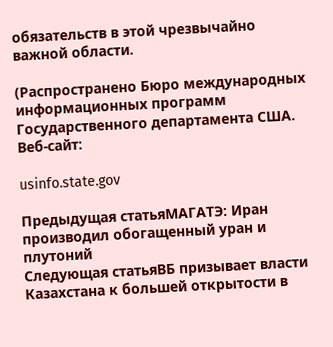обязательств в этой чрезвычайно важной области.

(Распространено Бюро международных информационных программ Государственного департамента США. Веб-сайт:

usinfo.state.gov

Предыдущая статьяМАГАТЭ: Иран производил обогащенный уран и плутоний
Следующая статьяВБ призывает власти Казахстана к большей открытости в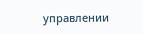управлении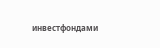инвестфондами